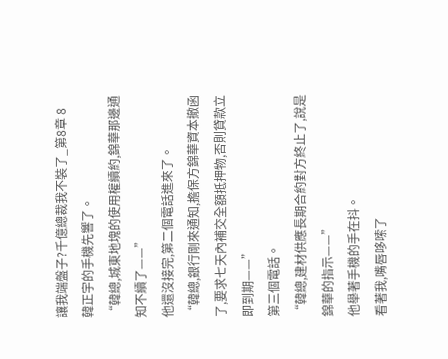讓我端盤子?千億總裁我不裝了_第8章 8
韓正宇的手機先響了。
“韓總,城東地塊的使用權續約,錦華那邊通知不續了——”
他還沒接完,第二個電話進來了。
“韓總,銀行剛來通知,擔保方錦華資本撤函了,要求七天內補交全額抵押物,否則貸款立即到期——”
第三個電話。
“韓總,建材供應長期合約對方終止了,說是錦華的指示——”
他舉著手機的手在抖。
看著我,嘴唇哆嗦了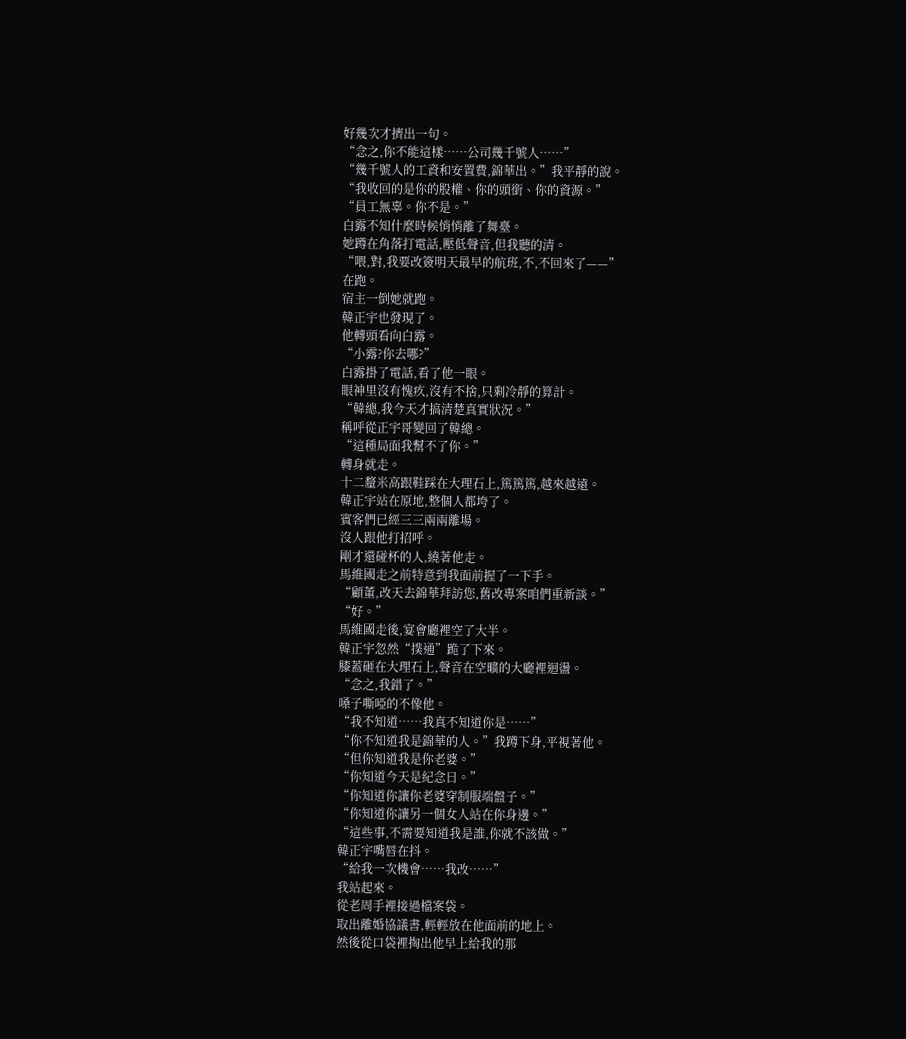好幾次才擠出一句。
“念之,你不能這樣……公司幾千號人……”
“幾千號人的工資和安置費,錦華出。”我平靜的說。
“我收回的是你的股權、你的頭銜、你的資源。”
“員工無辜。你不是。”
白露不知什麼時候悄悄離了舞臺。
她蹲在角落打電話,壓低聲音,但我聽的清。
“喂,對,我要改簽明天最早的航班,不,不回來了——”
在跑。
宿主一倒她就跑。
韓正宇也發現了。
他轉頭看向白露。
“小露?你去哪?”
白露掛了電話,看了他一眼。
眼神里沒有愧疚,沒有不捨,只剩冷靜的算計。
“韓總,我今天才搞清楚真實狀況。”
稱呼從正宇哥變回了韓總。
“這種局面我幫不了你。”
轉身就走。
十二釐米高跟鞋踩在大理石上,篤篤篤,越來越遠。
韓正宇站在原地,整個人都垮了。
賓客們已經三三兩兩離場。
沒人跟他打招呼。
剛才還碰杯的人,繞著他走。
馬維國走之前特意到我面前握了一下手。
“顧董,改天去錦華拜訪您,舊改專案咱們重新談。”
“好。”
馬維國走後,宴會廳裡空了大半。
韓正宇忽然“撲通”跪了下來。
膝蓋砸在大理石上,聲音在空曠的大廳裡迴盪。
“念之,我錯了。”
嗓子嘶啞的不像他。
“我不知道……我真不知道你是……”
“你不知道我是錦華的人。”我蹲下身,平視著他。
“但你知道我是你老婆。”
“你知道今天是紀念日。”
“你知道你讓你老婆穿制服端盤子。”
“你知道你讓另一個女人站在你身邊。”
“這些事,不需要知道我是誰,你就不該做。”
韓正宇嘴唇在抖。
“給我一次機會……我改……”
我站起來。
從老周手裡接過檔案袋。
取出離婚協議書,輕輕放在他面前的地上。
然後從口袋裡掏出他早上給我的那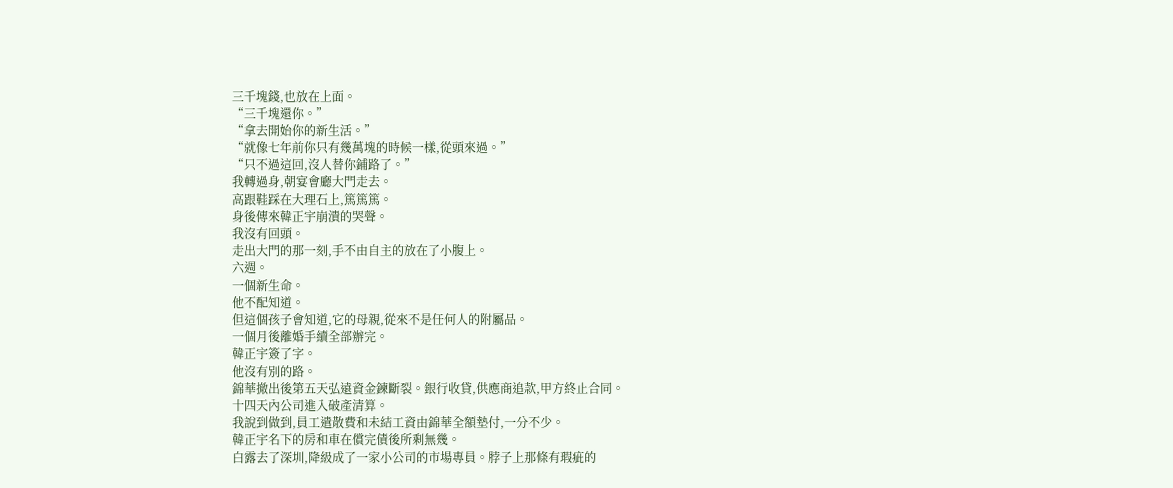三千塊錢,也放在上面。
“三千塊還你。”
“拿去開始你的新生活。”
“就像七年前你只有幾萬塊的時候一樣,從頭來過。”
“只不過這回,沒人替你鋪路了。”
我轉過身,朝宴會廳大門走去。
高跟鞋踩在大理石上,篤篤篤。
身後傳來韓正宇崩潰的哭聲。
我沒有回頭。
走出大門的那一刻,手不由自主的放在了小腹上。
六週。
一個新生命。
他不配知道。
但這個孩子會知道,它的母親,從來不是任何人的附屬品。
一個月後離婚手續全部辦完。
韓正宇簽了字。
他沒有別的路。
錦華撤出後第五天弘遠資金鍊斷裂。銀行收貸,供應商追款,甲方終止合同。
十四天內公司進入破產清算。
我說到做到,員工遣散費和未結工資由錦華全額墊付,一分不少。
韓正宇名下的房和車在償完債後所剩無幾。
白露去了深圳,降級成了一家小公司的市場專員。脖子上那條有瑕疵的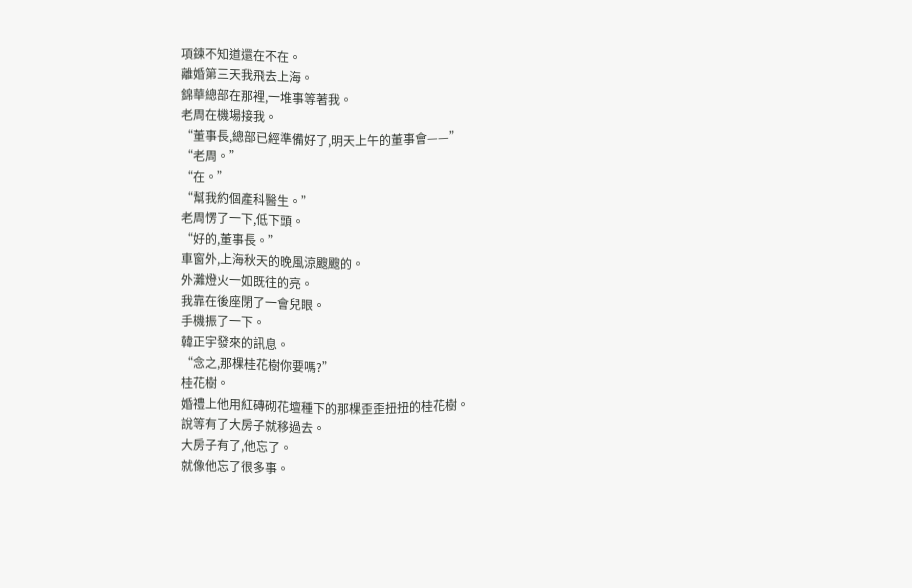項鍊不知道還在不在。
離婚第三天我飛去上海。
錦華總部在那裡,一堆事等著我。
老周在機場接我。
“董事長,總部已經準備好了,明天上午的董事會——”
“老周。”
“在。”
“幫我約個產科醫生。”
老周愣了一下,低下頭。
“好的,董事長。”
車窗外,上海秋天的晚風涼颼颼的。
外灘燈火一如既往的亮。
我靠在後座閉了一會兒眼。
手機振了一下。
韓正宇發來的訊息。
“念之,那棵桂花樹你要嗎?”
桂花樹。
婚禮上他用紅磚砌花壇種下的那棵歪歪扭扭的桂花樹。
說等有了大房子就移過去。
大房子有了,他忘了。
就像他忘了很多事。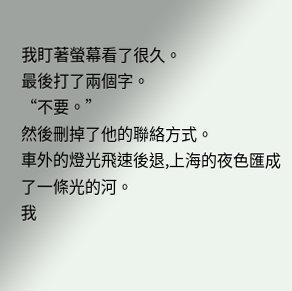我盯著螢幕看了很久。
最後打了兩個字。
“不要。”
然後刪掉了他的聯絡方式。
車外的燈光飛速後退,上海的夜色匯成了一條光的河。
我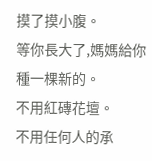摸了摸小腹。
等你長大了,媽媽給你種一棵新的。
不用紅磚花壇。
不用任何人的承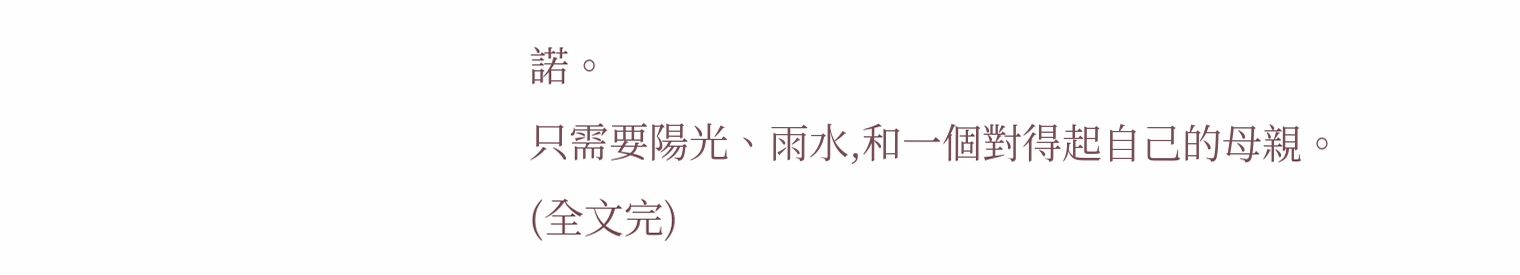諾。
只需要陽光、雨水,和一個對得起自己的母親。
(全文完)